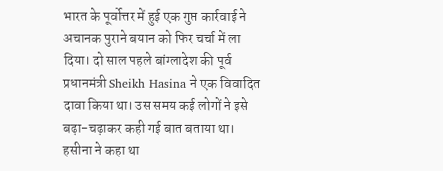भारत के पूर्वोत्तर में हुई एक गुप्त कार्रवाई ने अचानक पुराने बयान को फिर चर्चा में ला दिया। दो साल पहले बांग्लादेश की पूर्व प्रधानमंत्री Sheikh Hasina ने एक विवादित दावा किया था। उस समय कई लोगों ने इसे बढ़ा-चढ़ाकर कही गई बात बताया था। हसीना ने कहा था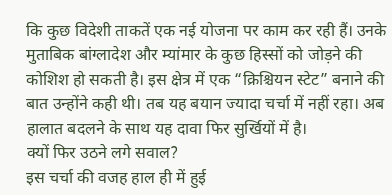कि कुछ विदेशी ताकतें एक नई योजना पर काम कर रही हैं। उनके मुताबिक बांग्लादेश और म्यांमार के कुछ हिस्सों को जोड़ने की कोशिश हो सकती है। इस क्षेत्र में एक “क्रिश्चियन स्टेट” बनाने की बात उन्होंने कही थी। तब यह बयान ज्यादा चर्चा में नहीं रहा। अब हालात बदलने के साथ यह दावा फिर सुर्खियों में है।
क्यों फिर उठने लगे सवाल?
इस चर्चा की वजह हाल ही में हुई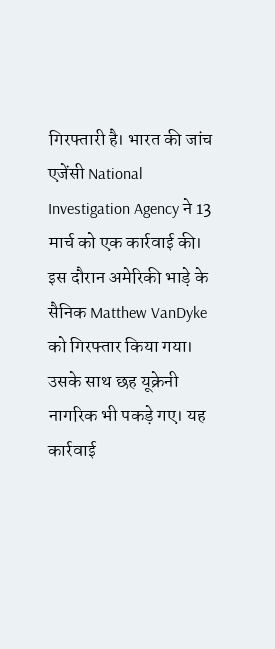गिरफ्तारी है। भारत की जांच एजेंसी National Investigation Agency ने 13 मार्च को एक कार्रवाई की। इस दौरान अमेरिकी भाड़े के सैनिक Matthew VanDyke को गिरफ्तार किया गया। उसके साथ छह यूक्रेनी नागरिक भी पकड़े गए। यह कार्रवाई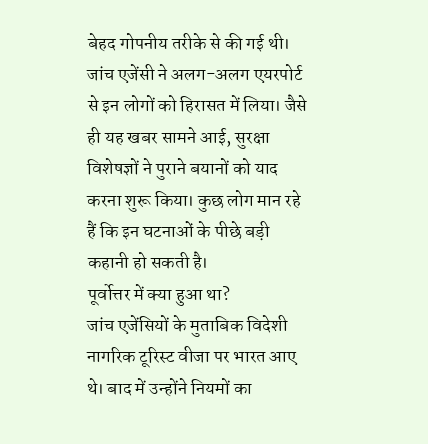बेहद गोपनीय तरीके से की गई थी। जांच एजेंसी ने अलग-अलग एयरपोर्ट से इन लोगों को हिरासत में लिया। जैसे ही यह खबर सामने आई, सुरक्षा विशेषज्ञों ने पुराने बयानों को याद करना शुरू किया। कुछ लोग मान रहे हैं कि इन घटनाओं के पीछे बड़ी कहानी हो सकती है।
पूर्वोत्तर में क्या हुआ था?
जांच एजेंसियों के मुताबिक विदेशी नागरिक टूरिस्ट वीजा पर भारत आए थे। बाद में उन्होंने नियमों का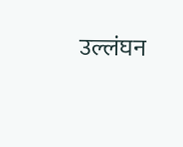उल्लंघन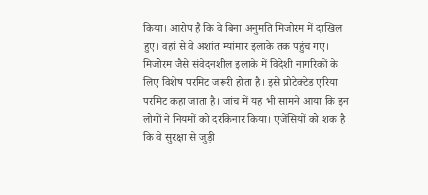किया। आरोप है कि वे बिना अनुमति मिजोरम में दाखिल हुए। वहां से वे अशांत म्यांमार इलाके तक पहुंच गए। मिजोरम जैसे संवेदनशील इलाके में विदेशी नागरिकों के लिए विशेष परमिट जरूरी होता है। इसे प्रोटेक्टेड एरिया परमिट कहा जाता है। जांच में यह भी सामने आया कि इन लोगों ने नियमों को दरकिनार किया। एजेंसियों को शक है कि वे सुरक्षा से जुड़ी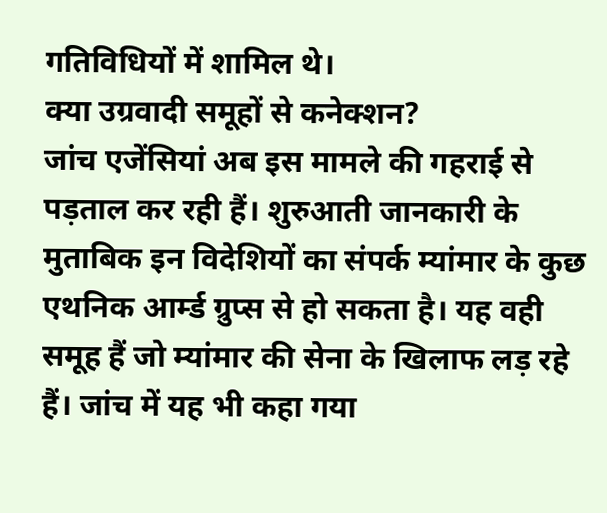गतिविधियों में शामिल थे।
क्या उग्रवादी समूहों से कनेक्शन?
जांच एजेंसियां अब इस मामले की गहराई से पड़ताल कर रही हैं। शुरुआती जानकारी के मुताबिक इन विदेशियों का संपर्क म्यांमार के कुछ एथनिक आर्म्ड ग्रुप्स से हो सकता है। यह वही समूह हैं जो म्यांमार की सेना के खिलाफ लड़ रहे हैं। जांच में यह भी कहा गया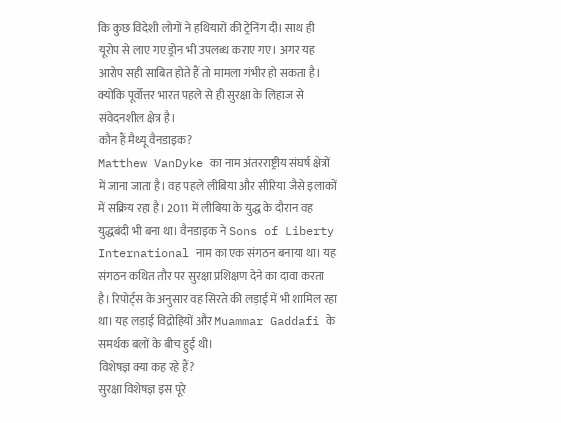कि कुछ विदेशी लोगों ने हथियारों की ट्रेनिंग दी। साथ ही यूरोप से लाए गए ड्रोन भी उपलब्ध कराए गए। अगर यह आरोप सही साबित होते हैं तो मामला गंभीर हो सकता है। क्योंकि पूर्वोत्तर भारत पहले से ही सुरक्षा के लिहाज से संवेदनशील क्षेत्र है।
कौन हैं मैथ्यू वैनडाइक?
Matthew VanDyke का नाम अंतरराष्ट्रीय संघर्ष क्षेत्रों में जाना जाता है। वह पहले लीबिया और सीरिया जैसे इलाकों में सक्रिय रहा है। 2011 में लीबिया के युद्ध के दौरान वह युद्धबंदी भी बना था। वैनडाइक ने Sons of Liberty International नाम का एक संगठन बनाया था। यह संगठन कथित तौर पर सुरक्षा प्रशिक्षण देने का दावा करता है। रिपोर्ट्स के अनुसार वह सिरते की लड़ाई में भी शामिल रहा था। यह लड़ाई विद्रोहियों और Muammar Gaddafi के समर्थक बलों के बीच हुई थी।
विशेषज्ञ क्या कह रहे हैं?
सुरक्षा विशेषज्ञ इस पूरे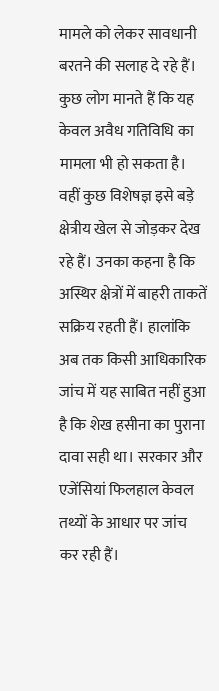मामले को लेकर सावधानी बरतने की सलाह दे रहे हैं। कुछ लोग मानते हैं कि यह केवल अवैध गतिविधि का मामला भी हो सकता है। वहीं कुछ विशेषज्ञ इसे बड़े क्षेत्रीय खेल से जोड़कर देख रहे हैं। उनका कहना है कि अस्थिर क्षेत्रों में बाहरी ताकतें सक्रिय रहती हैं। हालांकि अब तक किसी आधिकारिक जांच में यह साबित नहीं हुआ है कि शेख हसीना का पुराना दावा सही था। सरकार और एजेंसियां फिलहाल केवल तथ्यों के आधार पर जांच कर रही हैं।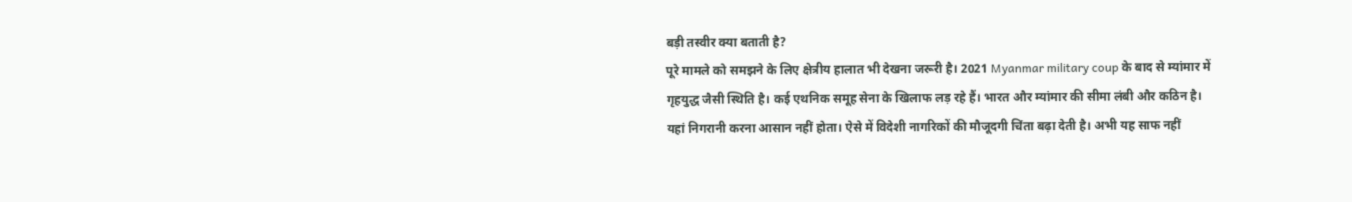बड़ी तस्वीर क्या बताती है?
पूरे मामले को समझने के लिए क्षेत्रीय हालात भी देखना जरूरी है। 2021 Myanmar military coup के बाद से म्यांमार में गृहयुद्ध जैसी स्थिति है। कई एथनिक समूह सेना के खिलाफ लड़ रहे हैं। भारत और म्यांमार की सीमा लंबी और कठिन है। यहां निगरानी करना आसान नहीं होता। ऐसे में विदेशी नागरिकों की मौजूदगी चिंता बढ़ा देती है। अभी यह साफ नहीं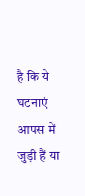है कि ये घटनाएं आपस में जुड़ी हैं या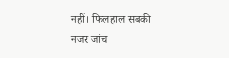नहीं। फिलहाल सबकी नजर जांच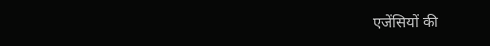एजेंसियों की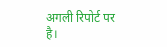अगली रिपोर्ट पर है।